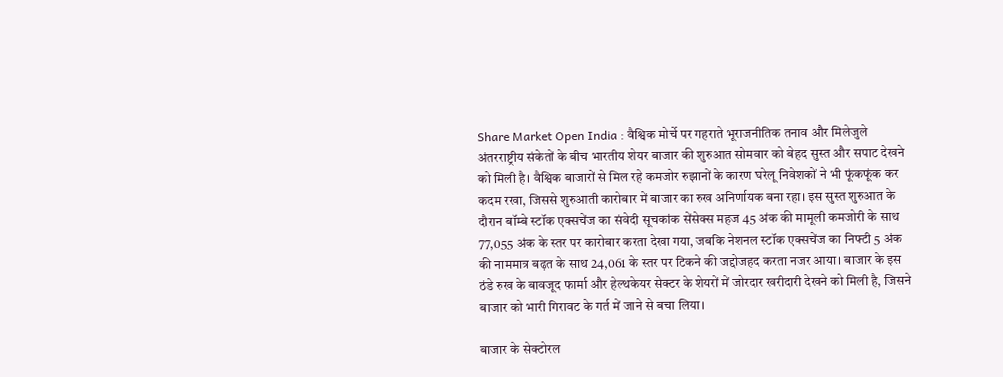Share Market Open India : वैश्विक मोर्चे पर गहराते भूराजनीतिक तनाव और मिलेजुले अंतरराष्ट्रीय संकेतों के बीच भारतीय शेयर बाजार की शुरुआत सोमवार को बेहद सुस्त और सपाट देखने को मिली है। वैश्विक बाजारों से मिल रहे कमजोर रुझानों के कारण घरेलू निवेशकों ने भी फूंकफूंक कर कदम रखा, जिससे शुरुआती कारोबार में बाजार का रुख अनिर्णायक बना रहा। इस सुस्त शुरुआत के दौरान बॉम्बे स्टॉक एक्सचेंज का संवेदी सूचकांक सेंसेक्स महज 45 अंक की मामूली कमजोरी के साथ 77,055 अंक के स्तर पर कारोबार करता देखा गया, जबकि नेशनल स्टॉक एक्सचेंज का निफ्टी 5 अंक की नाममात्र बढ़त के साथ 24,061 के स्तर पर टिकने की जद्दोजहद करता नजर आया। बाजार के इस ठंडे रुख के बावजूद फार्मा और हेल्थकेयर सेक्टर के शेयरों में जोरदार खरीदारी देखने को मिली है, जिसने बाजार को भारी गिरावट के गर्त में जाने से बचा लिया।

बाजार के सेक्टोरल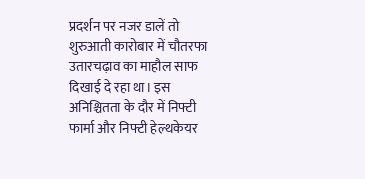प्रदर्शन पर नजर डालें तो शुरुआती कारोबार में चौतरफा उतारचढ़ाव का माहौल साफ दिखाई दे रहा था। इस अनिश्चितता के दौर में निफ्टी फार्मा और निफ्टी हेल्थकेयर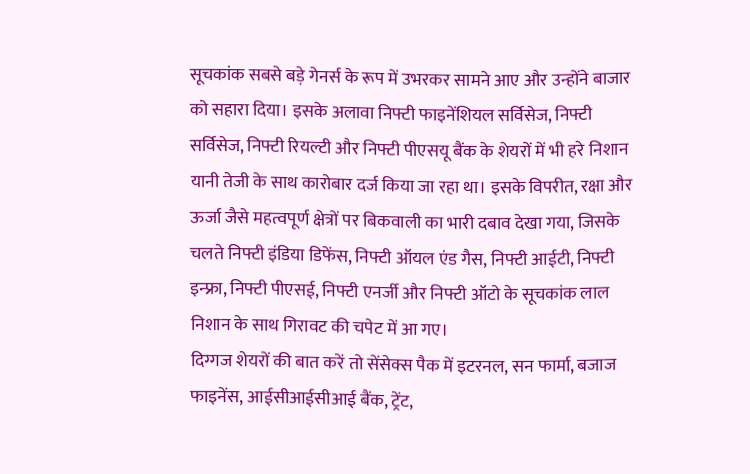सूचकांक सबसे बड़े गेनर्स के रूप में उभरकर सामने आए और उन्होंने बाजार को सहारा दिया। इसके अलावा निफ्टी फाइनेंशियल सर्विसेज, निफ्टी सर्विसेज, निफ्टी रियल्टी और निफ्टी पीएसयू बैंक के शेयरों में भी हरे निशान यानी तेजी के साथ कारोबार दर्ज किया जा रहा था। इसके विपरीत, रक्षा और ऊर्जा जैसे महत्वपूर्ण क्षेत्रों पर बिकवाली का भारी दबाव देखा गया, जिसके चलते निफ्टी इंडिया डिफेंस, निफ्टी ऑयल एंड गैस, निफ्टी आईटी, निफ्टी इन्फ्रा, निफ्टी पीएसई, निफ्टी एनर्जी और निफ्टी ऑटो के सूचकांक लाल निशान के साथ गिरावट की चपेट में आ गए।
दिग्गज शेयरों की बात करें तो सेंसेक्स पैक में इटरनल, सन फार्मा, बजाज फाइनेंस, आईसीआईसीआई बैंक, ट्रेंट,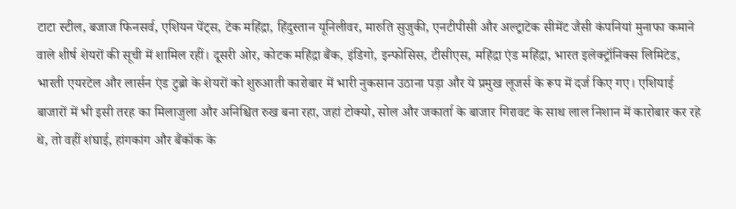टाटा स्टील, बजाज फिनसर्व, एशियन पेंट्स, टेक महिंद्रा, हिंदुस्तान यूनिलीवर, मारुति सुजुकी, एनटीपीसी और अल्ट्राटेक सीमेंट जैसी कंपनियां मुनाफा कमाने वाले शीर्ष शेयरों की सूची में शामिल रहीं। दूसरी ओर, कोटक महिंद्रा बैंक, इंडिगो, इन्फोसिस, टीसीएस, महिंद्रा एंड महिंद्रा, भारत इलेक्ट्रॉनिक्स लिमिटेड, भारती एयरटेल और लार्सन एंड टुब्रो के शेयरों को शुरुआती कारोबार में भारी नुकसान उठाना पड़ा और ये प्रमुख लूजर्स के रूप में दर्ज किए गए। एशियाई बाजारों में भी इसी तरह का मिलाजुला और अनिश्चित रुख बना रहा, जहां टोक्यो, सोल और जकार्ता के बाजार गिरावट के साथ लाल निशान में कारोबार कर रहे थे, तो वहीं शंघाई, हांगकांग और बैंकॉक के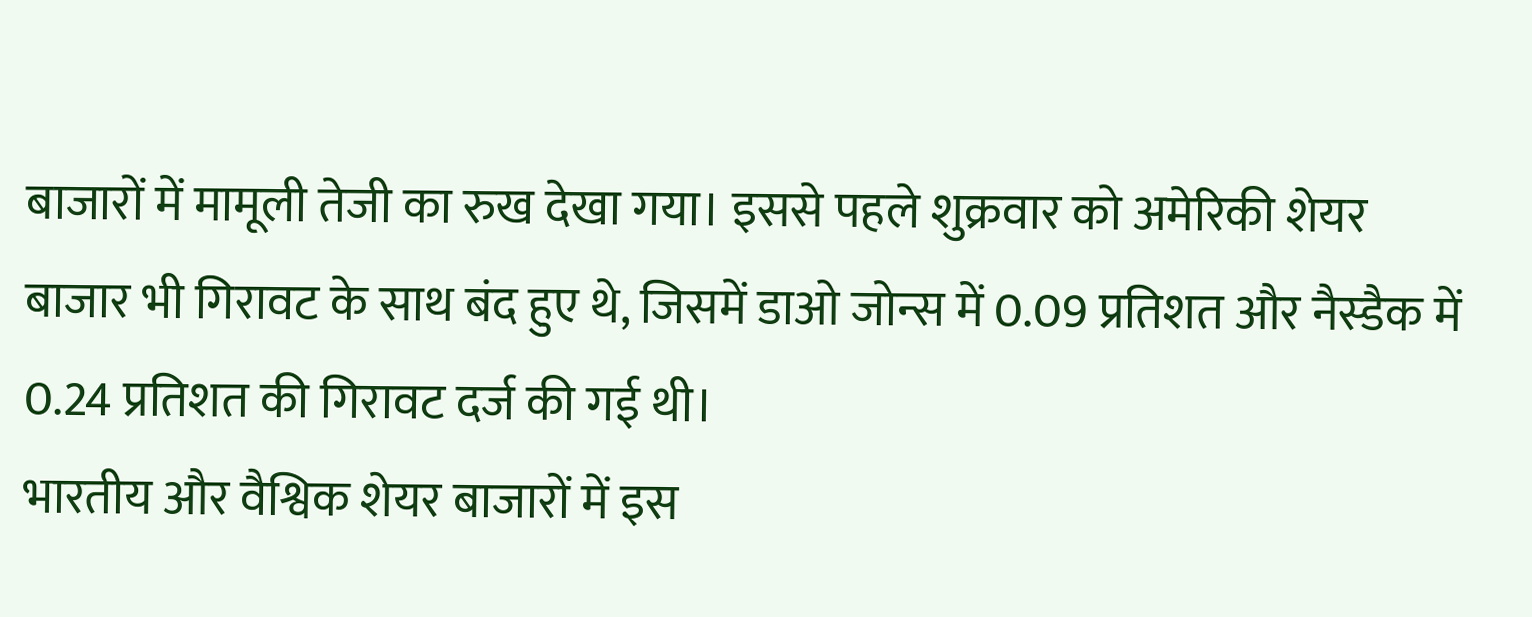बाजारों में मामूली तेजी का रुख देखा गया। इससे पहले शुक्रवार को अमेरिकी शेयर बाजार भी गिरावट के साथ बंद हुए थे, जिसमें डाओ जोन्स में 0.09 प्रतिशत और नैस्डैक में 0.24 प्रतिशत की गिरावट दर्ज की गई थी।
भारतीय और वैश्विक शेयर बाजारों में इस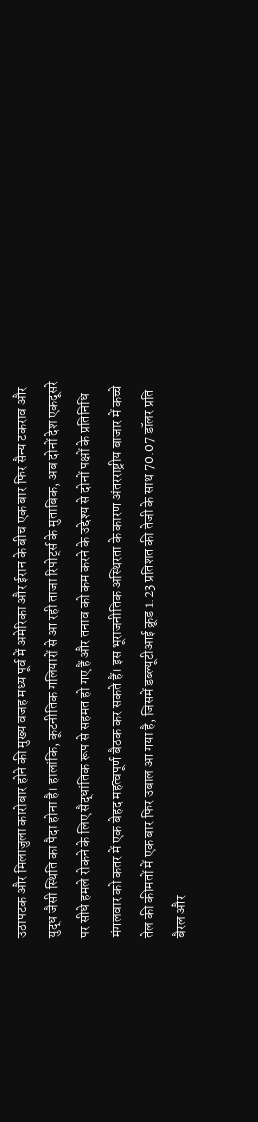उठापटक और मिलाजुला कारोबार होने की मुख्य वजह मध्य पूर्व में अमेरिका और ईरान के बीच एक बार फिर सैन्य टकराव और युद्ध जैसी स्थिति का पैदा होना है। हालांकि, कूटनीतिक गलियारों से आ रही ताजा रिपोर्ट्स के मुताबिक, अब दोनों देश एकदूसरे पर सीधे हमले रोकने के लिए सैद्धांतिक रूप से सहमत हो गए हैं और तनाव को कम करने के उद्देश्य से दोनों पक्षों के प्रतिनिधि मंगलवार को कतर में एक बेहद महत्वपूर्ण बैठक कर सकते हैं। इस भूराजनीतिक अस्थिरता के कारण अंतरराष्ट्रीय बाजार में कच्चे तेल की कीमतों में एक बार फिर उबाल आ गया है, जिसमें डब्ल्यूटीआई क्रूड 1.23 प्रतिशत की तेजी के साथ 70.07 डॉलर प्रति बैरल और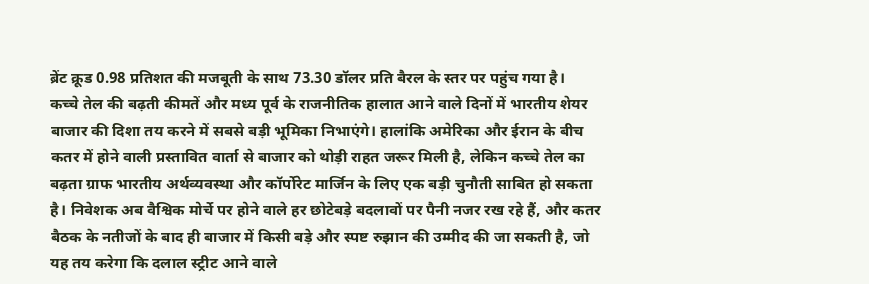ब्रेंट क्रूड 0.98 प्रतिशत की मजबूती के साथ 73.30 डॉलर प्रति बैरल के स्तर पर पहुंच गया है।
कच्चे तेल की बढ़ती कीमतें और मध्य पूर्व के राजनीतिक हालात आने वाले दिनों में भारतीय शेयर बाजार की दिशा तय करने में सबसे बड़ी भूमिका निभाएंगे। हालांकि अमेरिका और ईरान के बीच कतर में होने वाली प्रस्तावित वार्ता से बाजार को थोड़ी राहत जरूर मिली है, लेकिन कच्चे तेल का बढ़ता ग्राफ भारतीय अर्थव्यवस्था और कॉर्पोरेट मार्जिन के लिए एक बड़ी चुनौती साबित हो सकता है। निवेशक अब वैश्विक मोर्चे पर होने वाले हर छोटेबड़े बदलावों पर पैनी नजर रख रहे हैं, और कतर बैठक के नतीजों के बाद ही बाजार में किसी बड़े और स्पष्ट रुझान की उम्मीद की जा सकती है, जो यह तय करेगा कि दलाल स्ट्रीट आने वाले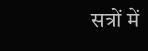सत्रों में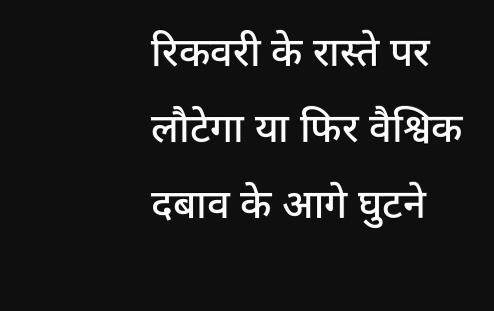रिकवरी के रास्ते पर लौटेगा या फिर वैश्विक दबाव के आगे घुटने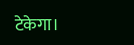टेकेगा।